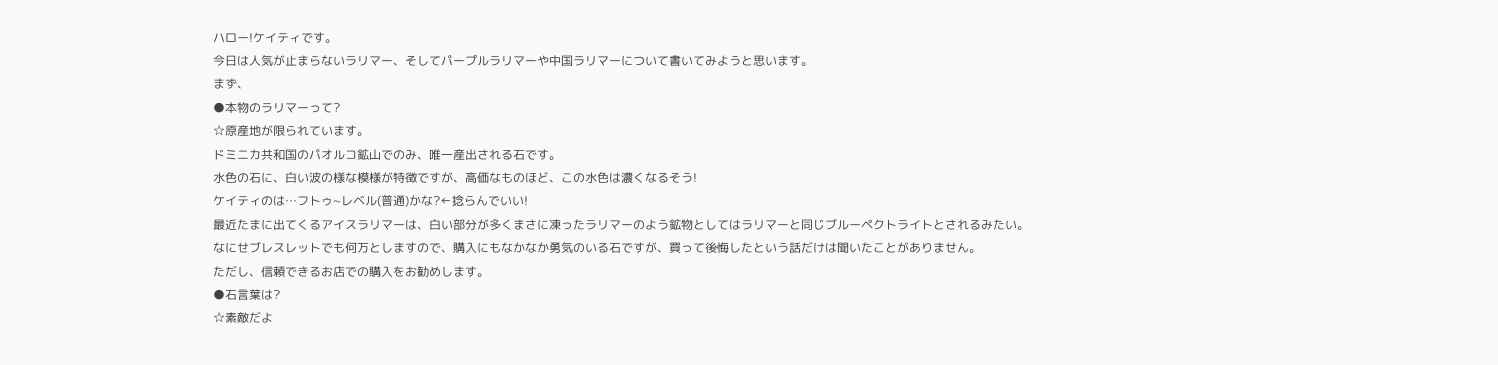ハロー!ケイティです。
今日は人気が止まらないラリマー、そしてパープルラリマーや中国ラリマーについて書いてみようと思います。
まず、
●本物のラリマーって?
☆原産地が限られています。
ドミニカ共和国のパオルコ鉱山でのみ、唯一産出される石です。
水色の石に、白い波の様な模様が特徴ですが、高価なものほど、この水色は濃くなるそう!
ケイティのは…フトゥ~レベル(普通)かな?←捻らんでいい!
最近たまに出てくるアイスラリマーは、白い部分が多くまさに凍ったラリマーのよう鉱物としてはラリマーと同じブルーペクトライトとされるみたい。
なにせブレスレットでも何万としますので、購入にもなかなか勇気のいる石ですが、買って後悔したという話だけは聞いたことがありません。
ただし、信頼できるお店での購入をお勧めします。
●石言葉は?
☆素敵だよ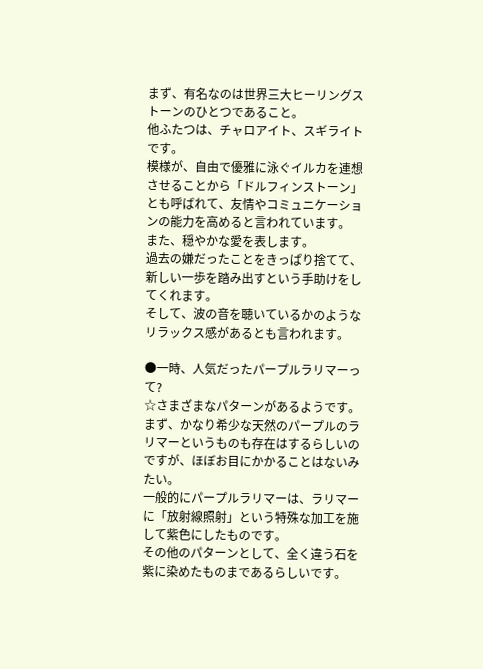まず、有名なのは世界三大ヒーリングストーンのひとつであること。
他ふたつは、チャロアイト、スギライトです。
模様が、自由で優雅に泳ぐイルカを連想させることから「ドルフィンストーン」とも呼ばれて、友情やコミュニケーションの能力を高めると言われています。
また、穏やかな愛を表します。
過去の嫌だったことをきっぱり捨てて、新しい一歩を踏み出すという手助けをしてくれます。
そして、波の音を聴いているかのようなリラックス感があるとも言われます。

●一時、人気だったパープルラリマーって?
☆さまざまなパターンがあるようです。
まず、かなり希少な天然のパープルのラリマーというものも存在はするらしいのですが、ほぼお目にかかることはないみたい。
一般的にパープルラリマーは、ラリマーに「放射線照射」という特殊な加工を施して紫色にしたものです。
その他のパターンとして、全く違う石を紫に染めたものまであるらしいです。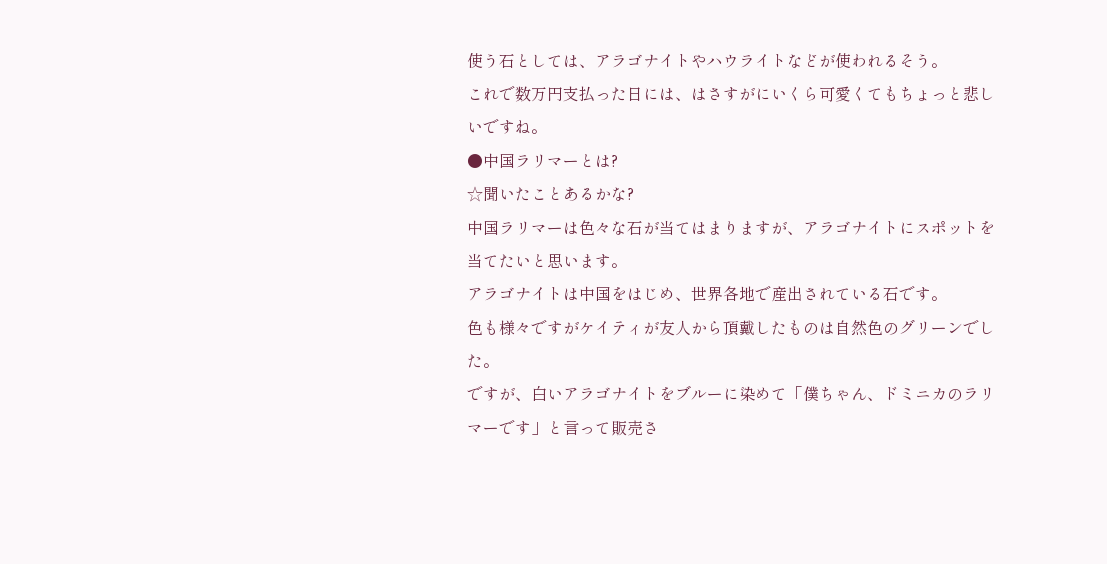使う石としては、アラゴナイトやハウライトなどが使われるそう。
これで数万円支払った日には、はさすがにいくら可愛くてもちょっと悲しいですね。
●中国ラリマーとは?
☆聞いたことあるかな?
中国ラリマーは色々な石が当てはまりますが、アラゴナイトにスポットを当てたいと思います。
アラゴナイトは中国をはじめ、世界各地で産出されている石です。
色も様々ですがケイティが友人から頂戴したものは自然色のグリーンでした。
ですが、白いアラゴナイトをブルーに染めて「僕ちゃん、ドミニカのラリマーです」と言って販売さ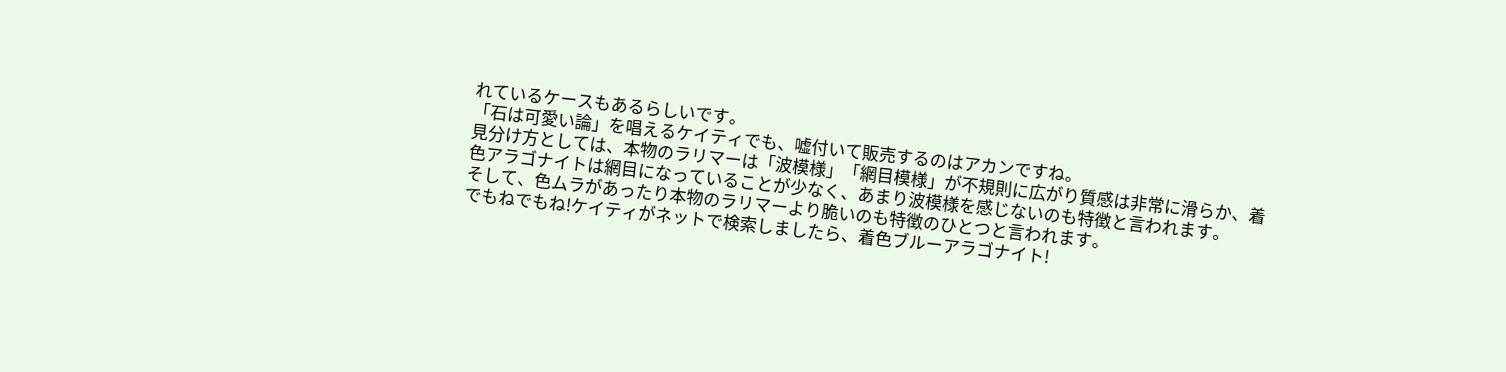れているケースもあるらしいです。
「石は可愛い論」を唱えるケイティでも、嘘付いて販売するのはアカンですね。
見分け方としては、本物のラリマーは「波模様」「網目模様」が不規則に広がり質感は非常に滑らか、着色アラゴナイトは網目になっていることが少なく、あまり波模様を感じないのも特徴と言われます。
そして、色ムラがあったり本物のラリマーより脆いのも特徴のひとつと言われます。
でもねでもね!ケイティがネットで検索しましたら、着色ブルーアラゴナイト!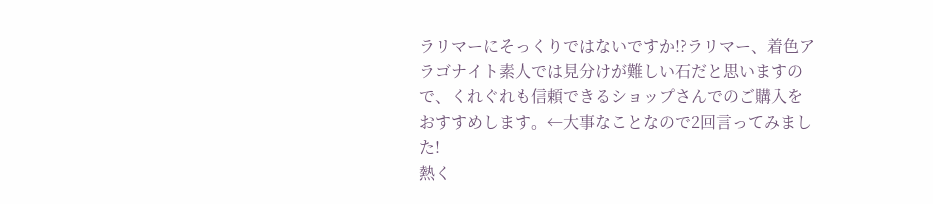ラリマーにそっくりではないですか!?ラリマー、着色アラゴナイト素人では見分けが難しい石だと思いますので、くれぐれも信頼できるショップさんでのご購入をおすすめします。←大事なことなので2回言ってみました!
熱く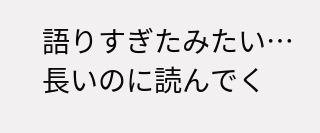語りすぎたみたい…
長いのに読んでく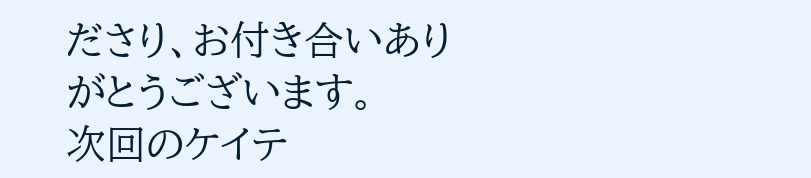ださり、お付き合いありがとうございます。
次回のケイテ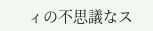ィの不思議なス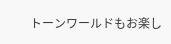トーンワールドもお楽し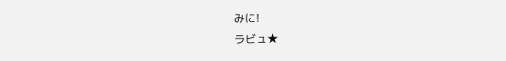みに!
ラビュ★